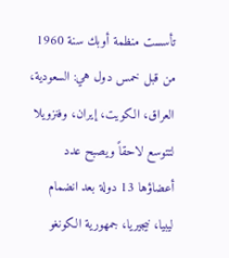تأسست منظمة أوبك سنة 1960 من قبل خمس دول هي: السعودية، العراق، الكويت، إيران، وفنزويلا لتتوسع لاحقاً ويصبح عدد أعضاؤها 13 دولة بعد انضمام ليبيا، نيجيريا، جمهورية الكونغو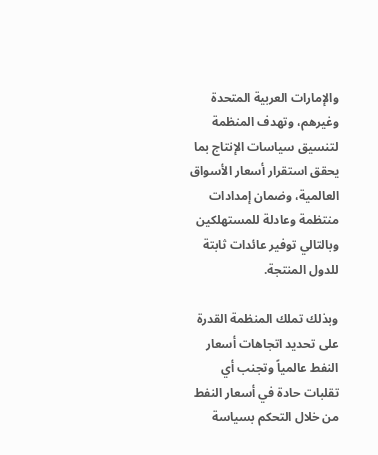والإمارات العربية المتحدة وغيرهم، وتهدف المنظمة لتنسيق سياسات الإنتاج بما يحقق استقرار أسعار الأسواق العالمية، وضمان إمدادات منتظمة وعادلة للمستهلكين وبالتالي توفير عائدات ثابتة للدول المنتجة.

وبذلك تملك المنظمة القدرة على تحديد اتجاهات أسعار النفط عالمياً وتجنب أي تقلبات حادة في أسعار النفط من خلال التحكم بسياسة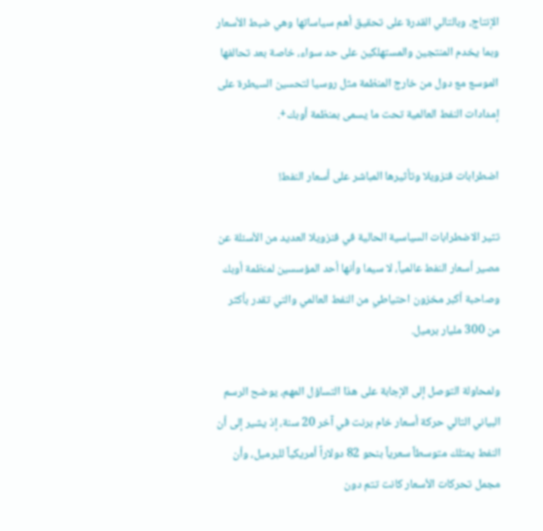الإنتاج، وبالتالي القدرة على تحقيق أهم سياساتها وهي ضبط الأسعار وبما يخدم المنتجين والمستهلكين على حد سواء، خاصة بعد تحالفها الموسع مع دول من خارج المنظمة مثل روسيا لتحسين السيطرة على إمدادات النفط العالمية تحت ما يسمى بمنظمة أوبك+.

اضطرابات فنزويلا وتأثيرها المباشر على أسعار النفط!

تثير الاضطرابات السياسية الحالية في فنزويلا العديد من الأسئلة عن مصير أسعار النفط عالمياً، لا سيما وأنها أحد المؤسسين لمنظمة أوبك وصاحبة أكبر مخزون احتياطي من النفط العالمي والتي تقدر بأكثر من 300 مليار برميل.

ولمحاولة التوصل إلى الإجابة على هذا التساؤل المهم، يوضح الرسم البياني التالي حركة أسعار خام برنت في آخر 20 سنة، إذ يشير إلى أن النفط يمتلك متوسطاً سعرياً بنحو 82 دولاراً أمريكياً للبرميل، وأن مجمل تحركات الأسعار كانت تتم دون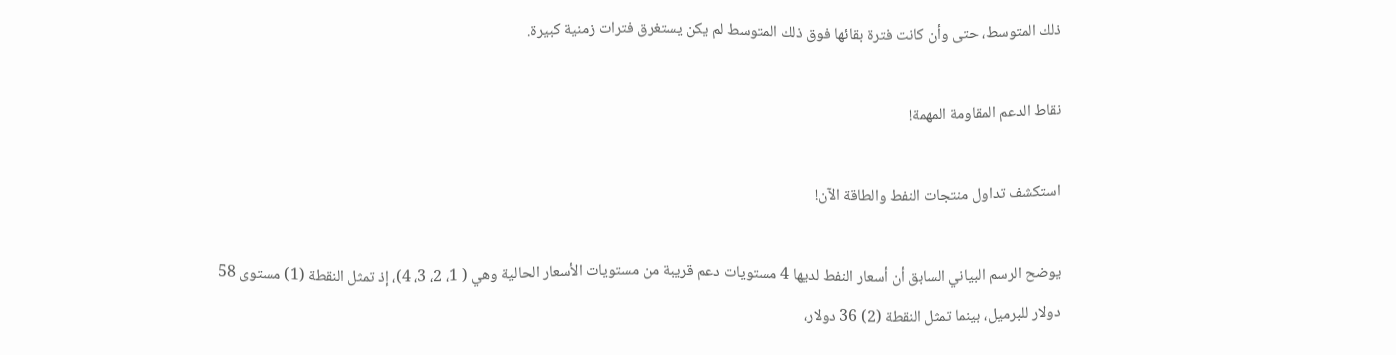ذلك المتوسط، حتى وأن كانت فترة بقائها فوق ذلك المتوسط لم يكن يستغرق فترات زمنية كبيرة.

نقاط الدعم المقاومة المهمة!

استكشف تداول منتجات النفط والطاقة الآن!

يوضح الرسم البياني السابق أن أسعار النفط لديها 4 مستويات دعم قريبة من مستويات الأسعار الحالية وهي ( 1، 2، 3، 4)، إذ تمثل النقطة (1) مستوى 58 دولار للبرميل، بينما تمثل النقطة (2) 36 دولار،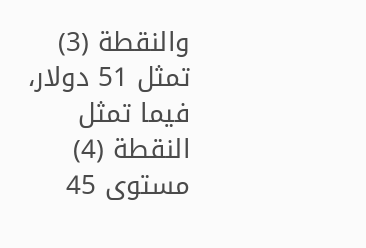والنقطة (3) تمثل 51 دولار، فيما تمثل النقطة (4) مستوى 45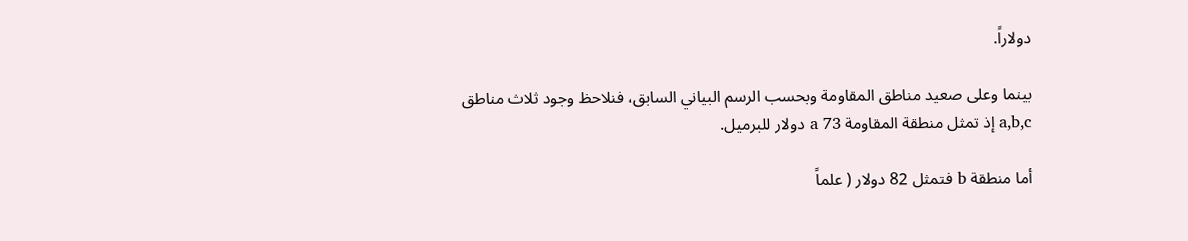دولاراً.

بينما وعلى صعيد مناطق المقاومة وبحسب الرسم البياني السابق، فنلاحظ وجود ثلاث مناطق a,b,c إذ تمثل منطقة المقاومة a 73 دولار للبرميل.

أما منطقة b فتمثل 82 دولار ( علماً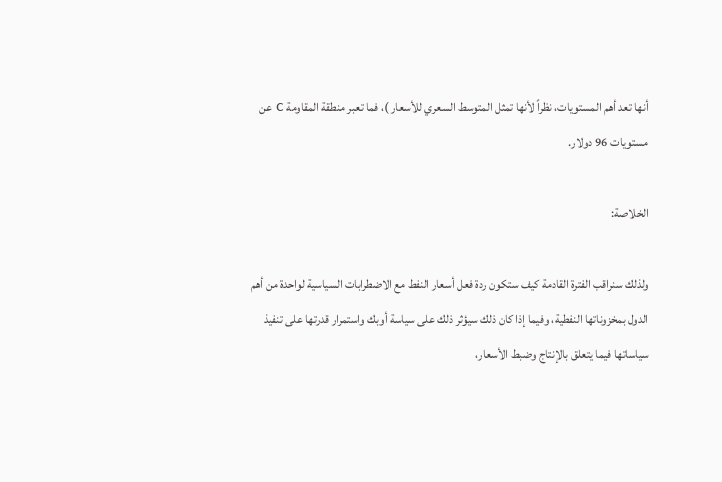أنها تعد أهم المستويات، نظراً لأنها تمثل المتوسط السعري للأسعار )، فما تعبر منطقة المقاومة c عن مستويات 96 دولار.

الخلاصة:

ولذلك سنراقب الفترة القادمة كيف ستكون ردة فعل أسعار النفط مع الاضطرابات السياسية لواحدة من أهم الدول بمخزوناتها النفطية، وفيما إذا كان ذلك سيؤثر ذلك على سياسة أوبك واستمرار قدرتها على تنفيذ سياساتها فيما يتعلق بالإنتاج وضبط الأسعار،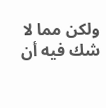ولكن مما لا شك فيه أن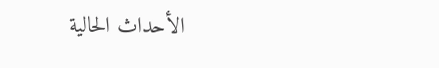الأحداث الحالية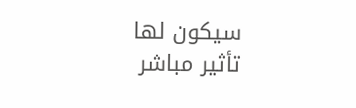سيكون لها تأثير مباشر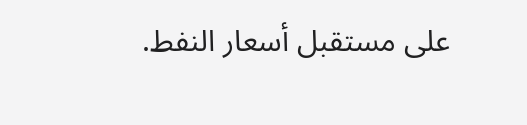على مستقبل أسعار النفط.